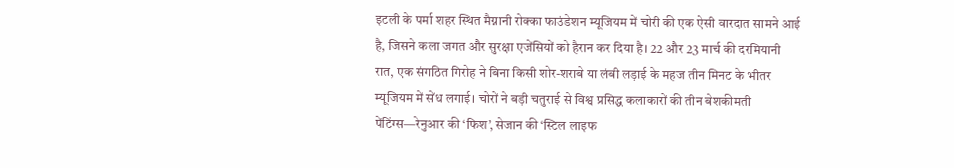इटली के पर्मा शहर स्थित मैग्नानी रोक्का फाउंडेशन म्यूजियम में चोरी की एक ऐसी वारदात सामने आई है, जिसने कला जगत और सुरक्षा एजेंसियों को हैरान कर दिया है। 22 और 23 मार्च की दरमियानी रात, एक संगठित गिरोह ने बिना किसी शोर-शराबे या लंबी लड़ाई के महज तीन मिनट के भीतर म्यूजियम में सेंध लगाई। चोरों ने बड़ी चतुराई से विश्व प्रसिद्ध कलाकारों की तीन बेशकीमती पेंटिंग्स—रेनुआर की ‘फिश’, सेजान की ‘स्टिल लाइफ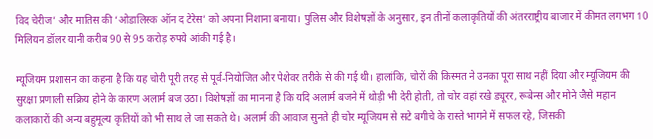विद चेरीज’ और मातिस की ‘ओडालिस्क ऑन द टेरेस’ को अपना निशाना बनाया। पुलिस और विशेषज्ञों के अनुसार, इन तीनों कलाकृतियों की अंतरराष्ट्रीय बाजार में कीमत लगभग 10 मिलियन डॉलर यानी करीब 90 से 95 करोड़ रुपये आंकी गई है।

म्यूजियम प्रशासन का कहना है कि यह चोरी पूरी तरह से पूर्व-नियोजित और पेशेवर तरीके से की गई थी। हालांकि, चोरों की किस्मत ने उनका पूरा साथ नहीं दिया और म्यूजियम की सुरक्षा प्रणाली सक्रिय होने के कारण अलार्म बज उठा। विशेषज्ञों का मानना है कि यदि अलार्म बजने में थोड़ी भी देरी होती, तो चोर वहां रखे ड्यूरर, रूबेन्स और मोने जैसे महान कलाकारों की अन्य बहुमूल्य कृतियों को भी साथ ले जा सकते थे। अलार्म की आवाज सुनते ही चोर म्यूजियम से सटे बगीचे के रास्ते भागने में सफल रहे, जिसकी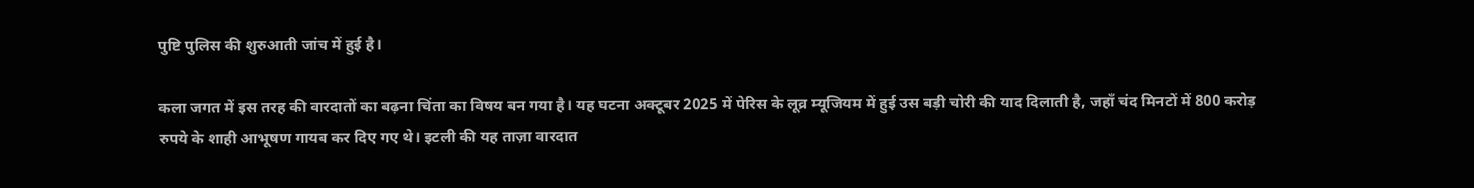पुष्टि पुलिस की शुरुआती जांच में हुई है।

कला जगत में इस तरह की वारदातों का बढ़ना चिंता का विषय बन गया है। यह घटना अक्टूबर 2025 में पेरिस के लूव्र म्यूजियम में हुई उस बड़ी चोरी की याद दिलाती है, जहाँ चंद मिनटों में 800 करोड़ रुपये के शाही आभूषण गायब कर दिए गए थे। इटली की यह ताज़ा वारदात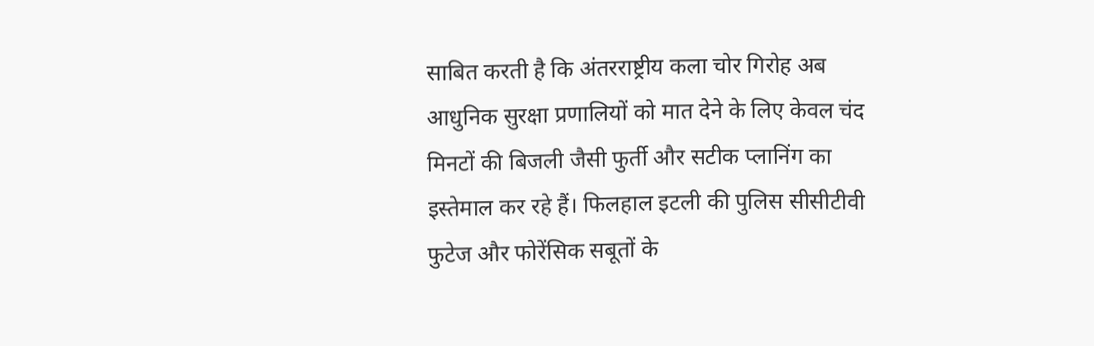साबित करती है कि अंतरराष्ट्रीय कला चोर गिरोह अब आधुनिक सुरक्षा प्रणालियों को मात देने के लिए केवल चंद मिनटों की बिजली जैसी फुर्ती और सटीक प्लानिंग का इस्तेमाल कर रहे हैं। फिलहाल इटली की पुलिस सीसीटीवी फुटेज और फोरेंसिक सबूतों के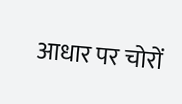आधार पर चोरों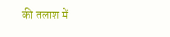की तलाश में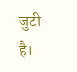जुटी है।